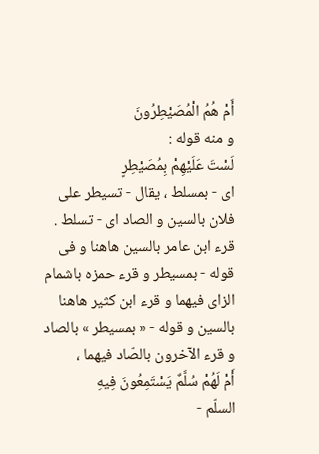أَمْ هُمُ الْمُصَيْطِرُونَ
و منه قوله :
لَسْتَ عَلَيْهِمْ بِمُصَيْطِرٍ
اى - بمسلط ، يقال - تسيطر على فلان بالسين و الصاد اى - تسلط . قرء ابن عامر بالسين هاهنا و فى قوله - بمسيطر و قرء حمزه باشمام الزاى فيهما و قرء ابن كثير هاهنا بالسين و قوله - « بمسيطر » بالصاد و قرء الآخرون بالصّاد فيهما ،
أَمْ لَهُمْ سُلَّمٌ يَسْتَمِعُونَ فِيهِ
السلّم -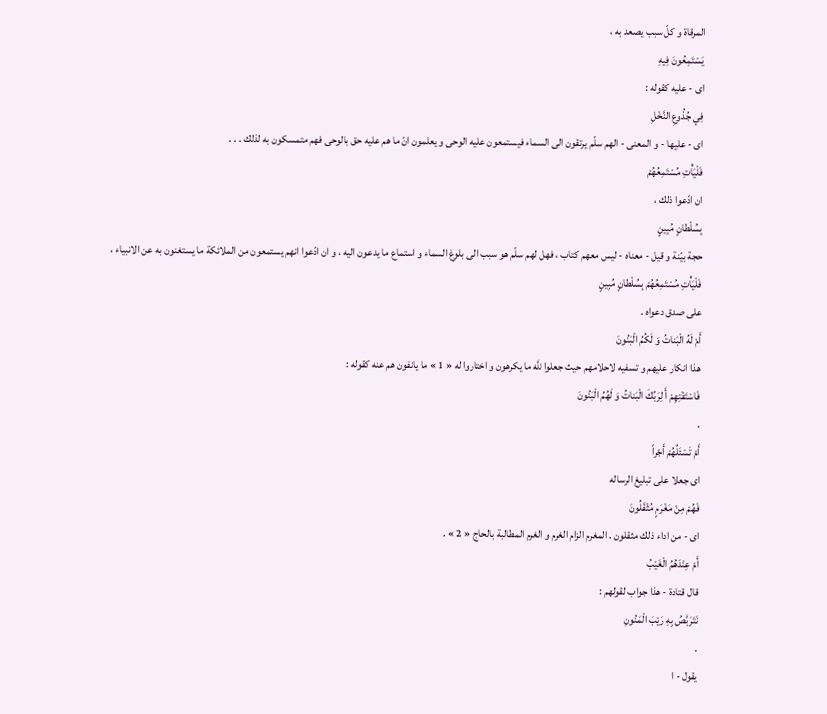المرقاة و كلّ سبب يصعد به ،
يَسْتَمِعُونَ فِيهِ
اى - عليه كقوله :
فِي جُذُوعِ النَّخْلِ
اى - عليها - و المعنى - الهم سلّم يرتقون الى السماء فيستمعون عليه الوحى و يعلمون انّ ما هم عليه حق بالوحى فهم متمسكون به لذلك . . .
فَلْيَأْتِ مُسْتَمِعُهُمْ
ان ادّعوا ذلك ،
بِسُلْطانٍ مُبِينٍ
حجة بيّنة و قيل - معناه - ليس معهم كتاب ، فهل لهم سلّم هو سبب الى بلوغ السماء و استماع ما يدعون اليه ، و ان ادّعوا انهم يستمعون من الملائكة ما يستغنون به عن الانبياء ،
فَلْيَأْتِ مُسْتَمِعُهُمْ بِسُلْطانٍ مُبِينٍ
على صدق دعواه .
أَمْ لَهُ الْبَناتُ وَ لَكُمُ الْبَنُونَ
هذا انكار عليهم و تسفيه لاحلامهم حيث جعلوا للَّه ما يكرهون و اختاروا له « 1 » ما يانفون هم عنه كقوله :
فَاسْتَفْتِهِمْ أَ لِرَبِّكَ الْبَناتُ وَ لَهُمُ الْبَنُونَ
.
أَمْ تَسْئَلُهُمْ أَجْراً
اى جعلا على تبليغ الرساله
فَهُمْ مِنْ مَغْرَمٍ مُثْقَلُونَ
اى - من اداء ذلك مثقلون . المغرم الزام الغرم و الغرم المطالبة بالحاج « 2 » .
أَمْ عِنْدَهُمُ الْغَيْبُ
قال قتادة - هذا جواب لقولهم :
نَتَرَبَّصُ بِهِ رَيْبَ الْمَنُونِ
.
يقول - ا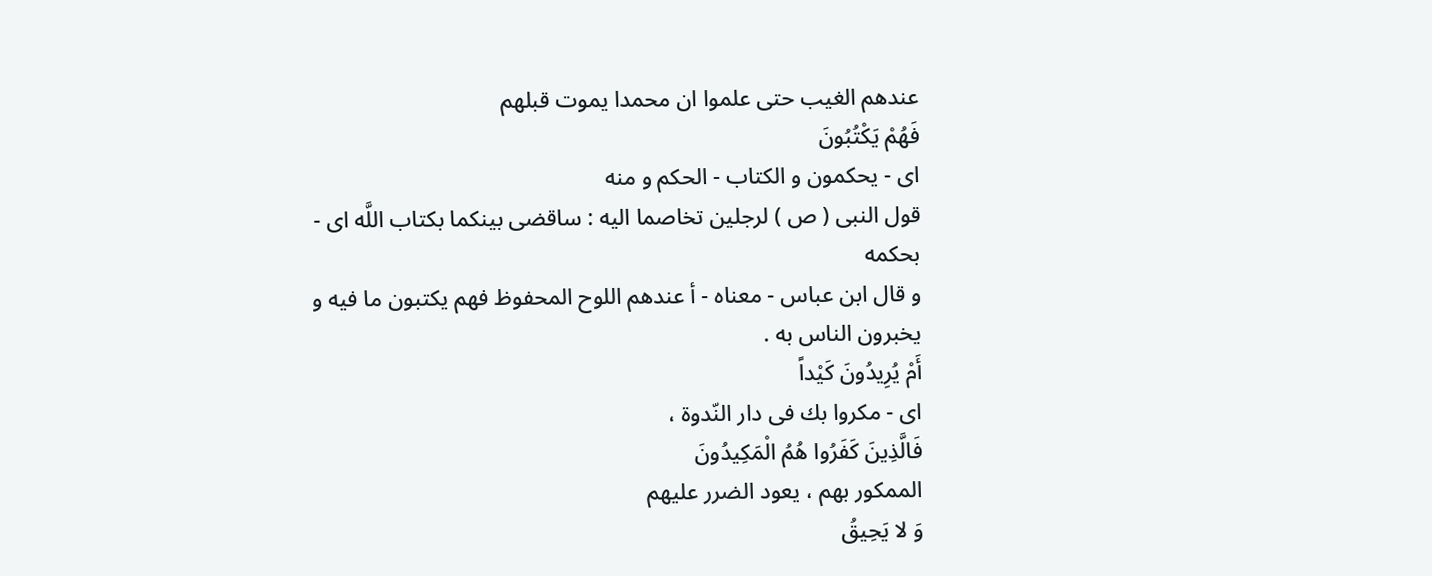عندهم الغيب حتى علموا ان محمدا يموت قبلهم
فَهُمْ يَكْتُبُونَ
اى - يحكمون و الكتاب - الحكم و منه
قول النبى ( ص ) لرجلين تخاصما اليه : ساقضى بينكما بكتاب اللَّه اى - بحكمه
و قال ابن عباس - معناه - أ عندهم اللوح المحفوظ فهم يكتبون ما فيه و يخبرون الناس به .
أَمْ يُرِيدُونَ كَيْداً
اى - مكروا بك فى دار النّدوة ،
فَالَّذِينَ كَفَرُوا هُمُ الْمَكِيدُونَ
الممكور بهم ، يعود الضرر عليهم
وَ لا يَحِيقُ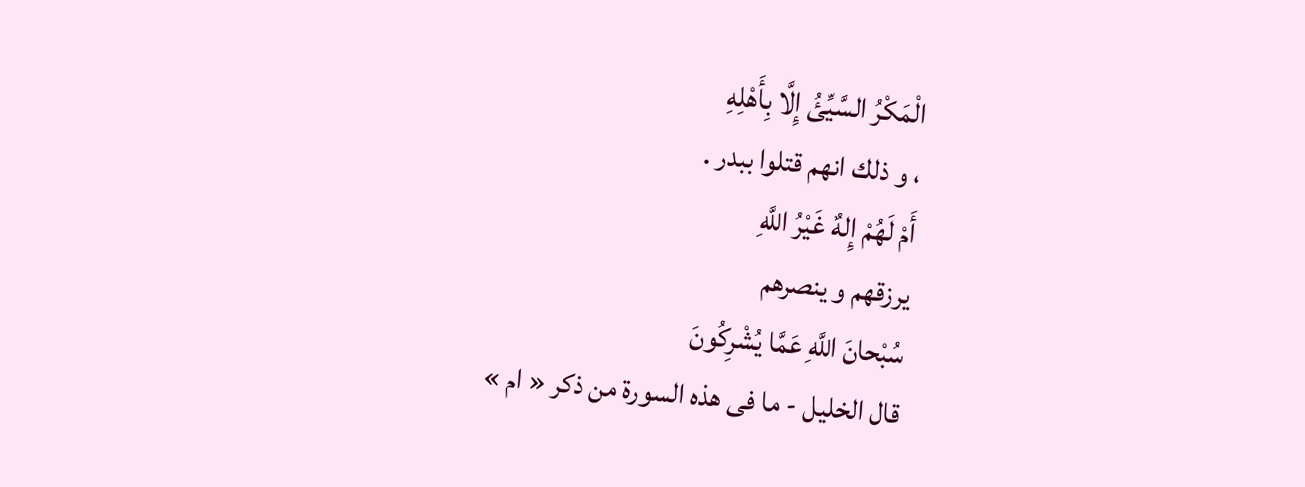الْمَكْرُ السَّيِّئُ إِلَّا بِأَهْلِهِ
، و ذلك انهم قتلوا ببدر .
أَمْ لَهُمْ إِلهٌ غَيْرُ اللَّهِ
يرزقهم و ينصرهم
سُبْحانَ اللَّهِ عَمَّا يُشْرِكُونَ
قال الخليل - ما فى هذه السورة من ذكر « ام »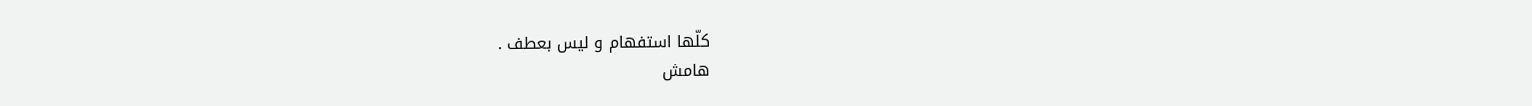كلّها استفهام و ليس بعطف .
هامش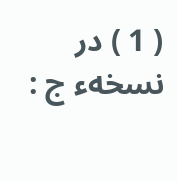( 1 ) در نسخهء ج :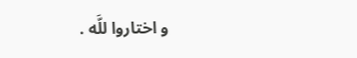و اختاروا للَّه .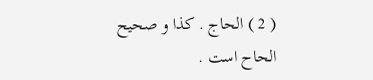( 2 ) الحاج . كذا و صحيح الحاح است .